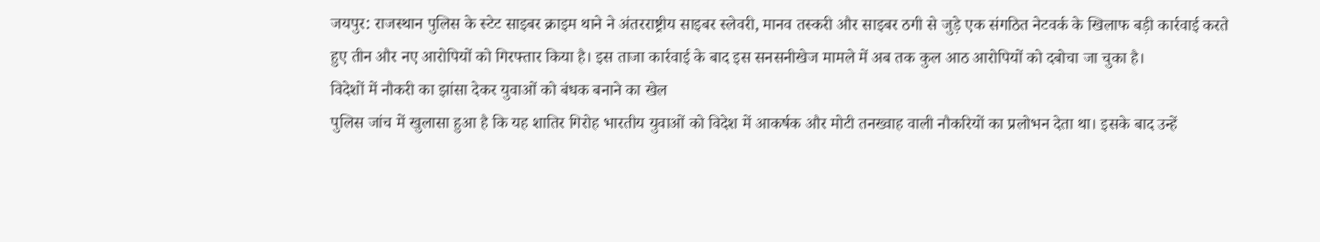जयपुर: राजस्थान पुलिस के स्टेट साइबर क्राइम थाने ने अंतरराष्ट्रीय साइबर स्लेवरी, मानव तस्करी और साइबर ठगी से जुड़े एक संगठित नेटवर्क के खिलाफ बड़ी कार्रवाई करते हुए तीन और नए आरोपियों को गिरफ्तार किया है। इस ताजा कार्रवाई के बाद इस सनसनीखेज मामले में अब तक कुल आठ आरोपियों को दबोचा जा चुका है।
विदेशों में नौकरी का झांसा देकर युवाओं को बंधक बनाने का खेल
पुलिस जांच में खुलासा हुआ है कि यह शातिर गिरोह भारतीय युवाओं को विदेश में आकर्षक और मोटी तनख्वाह वाली नौकरियों का प्रलोभन देता था। इसके बाद उन्हें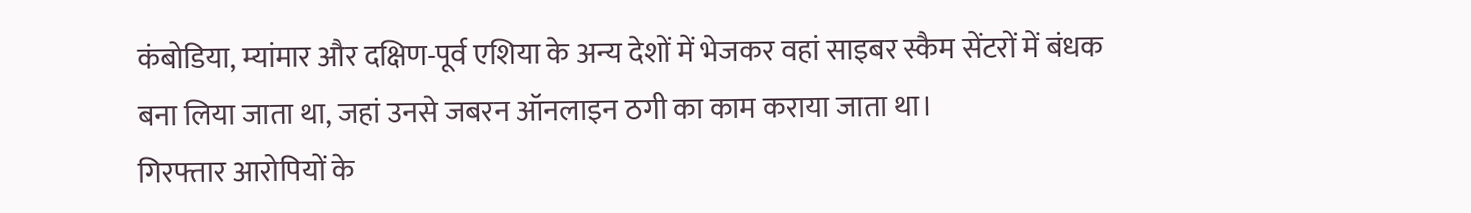कंबोडिया, म्यांमार और दक्षिण-पूर्व एशिया के अन्य देशों में भेजकर वहां साइबर स्कैम सेंटरों में बंधक बना लिया जाता था, जहां उनसे जबरन ऑनलाइन ठगी का काम कराया जाता था।
गिरफ्तार आरोपियों के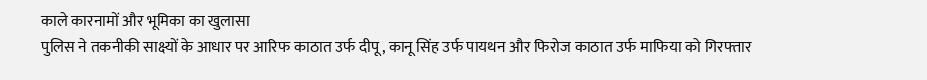काले कारनामों और भूमिका का खुलासा
पुलिस ने तकनीकी साक्ष्यों के आधार पर आरिफ काठात उर्फ दीपू, कानू सिंह उर्फ पायथन और फिरोज काठात उर्फ माफिया को गिरफ्तार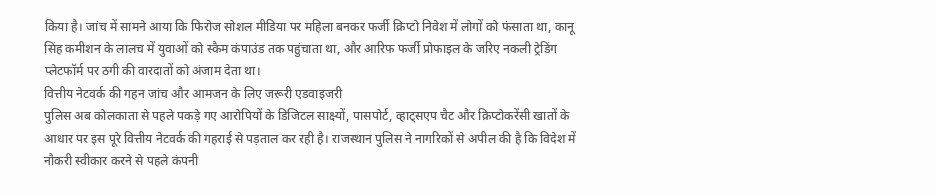किया है। जांच में सामने आया कि फिरोज सोशल मीडिया पर महिला बनकर फर्जी क्रिप्टो निवेश में लोगों को फंसाता था, कानू सिंह कमीशन के लालच में युवाओं को स्कैम कंपाउंड तक पहुंचाता था, और आरिफ फर्जी प्रोफाइल के जरिए नकली ट्रेडिंग प्लेटफॉर्म पर ठगी की वारदातों को अंजाम देता था।
वित्तीय नेटवर्क की गहन जांच और आमजन के लिए जरूरी एडवाइजरी
पुलिस अब कोलकाता से पहले पकड़े गए आरोपियों के डिजिटल साक्ष्यों, पासपोर्ट, व्हाट्सएप चैट और क्रिप्टोकरेंसी खातों के आधार पर इस पूरे वित्तीय नेटवर्क की गहराई से पड़ताल कर रही है। राजस्थान पुलिस ने नागरिकों से अपील की है कि विदेश में नौकरी स्वीकार करने से पहले कंपनी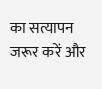का सत्यापन जरूर करें और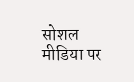सोशल मीडिया पर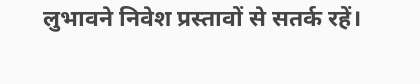लुभावने निवेश प्रस्तावों से सतर्क रहें।